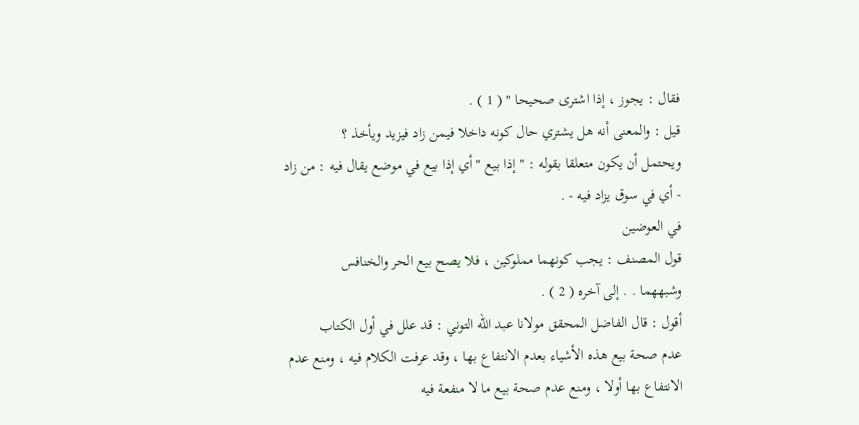فقال : يجوز ، إذا اشترى صحيحا " ( 1 ) .
قيل : والمعنى أنه هل يشتري حال كونه داخلا فيمن زاد فيزيد ويأخذ ؟
ويحتمل أن يكون متعلقا بقوله : " إذا بيع " أي إذا بيع في موضع يقال فيه : من زاد
- أي في سوق يزاد فيه - .
في العوضين
قول المصنف : يجب كونهما مملوكين ، فلا يصح بيع الحر والخنافس
وشبههما . . إلى آخره ( 2 ) .
أقول : قال الفاضل المحقق مولانا عبد الله التوني : قد علل في أول الكتاب
عدم صحة بيع هذه الأشياء بعدم الانتفاع بها ، وقد عرفت الكلام فيه ، ومنع عدم
الانتفاع بها أولا ، ومنع عدم صحة بيع ما لا منفعة فيه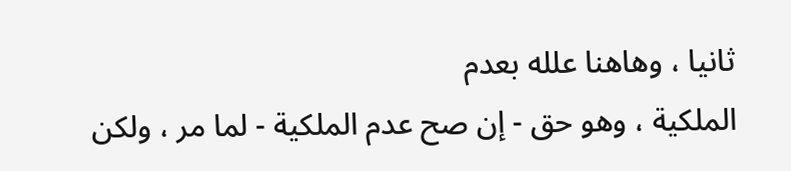ثانيا ، وهاهنا علله بعدم
الملكية ، وهو حق - إن صح عدم الملكية - لما مر ، ولكن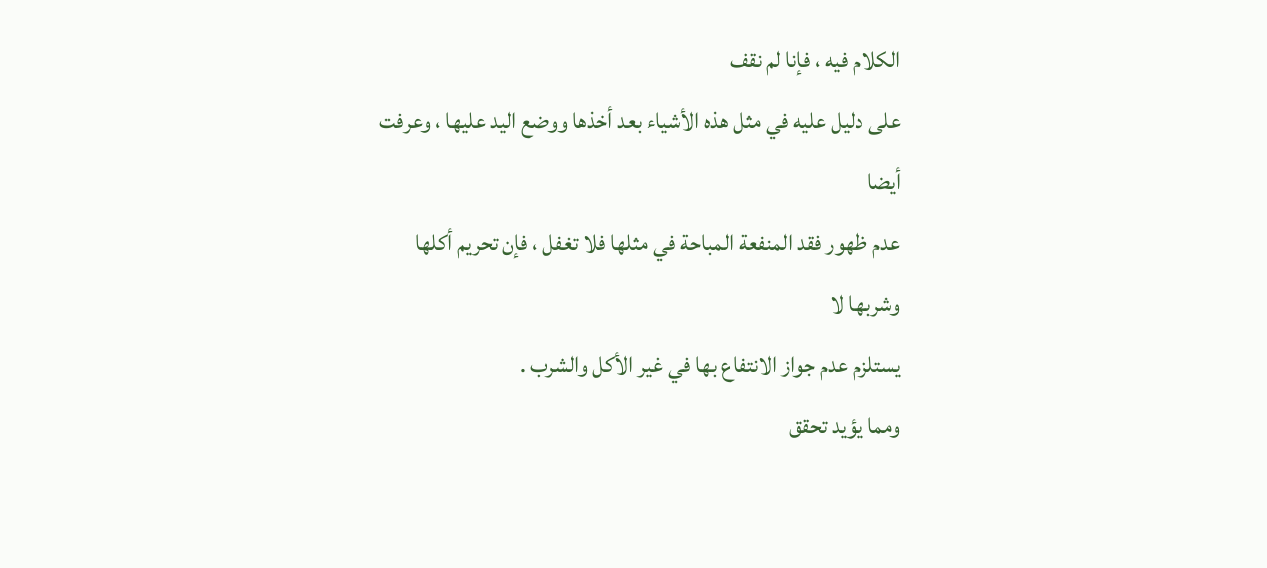الكلام فيه ، فإنا لم نقف
على دليل عليه في مثل هذه الأشياء بعد أخذها ووضع اليد عليها ، وعرفت أيضا
عدم ظهور فقد المنفعة المباحة في مثلها فلا تغفل ، فإن تحريم أكلها وشربها لا
يستلزم عدم جواز الانتفاع بها في غير الأكل والشرب .
ومما يؤيد تحقق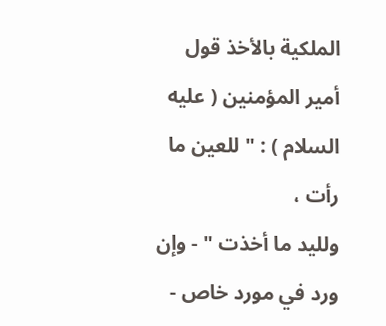الملكية بالأخذ قول أمير المؤمنين ( عليه السلام ) : " للعين ما رأت ،
ولليد ما أخذت " - وإن ورد في مورد خاص -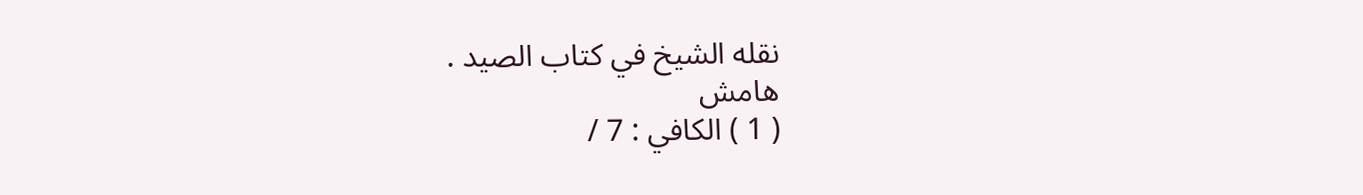نقله الشيخ في كتاب الصيد .
هامش
( 1 ) الكافي : 7 /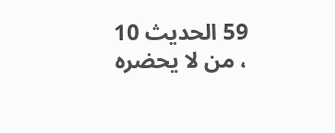59 الحديث 10 ، من لا يحضره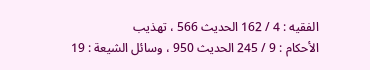الفقيه : 4 / 162 الحديث 566 ، تهذيب
الأحكام : 9 / 245 الحديث 950 ، وسائل الشيعة : 19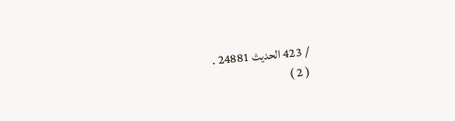/ 423 الحديث 24881 .
( 2 )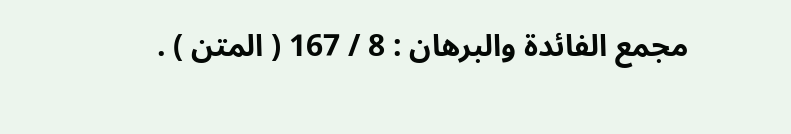مجمع الفائدة والبرهان : 8 / 167 ( المتن ) .